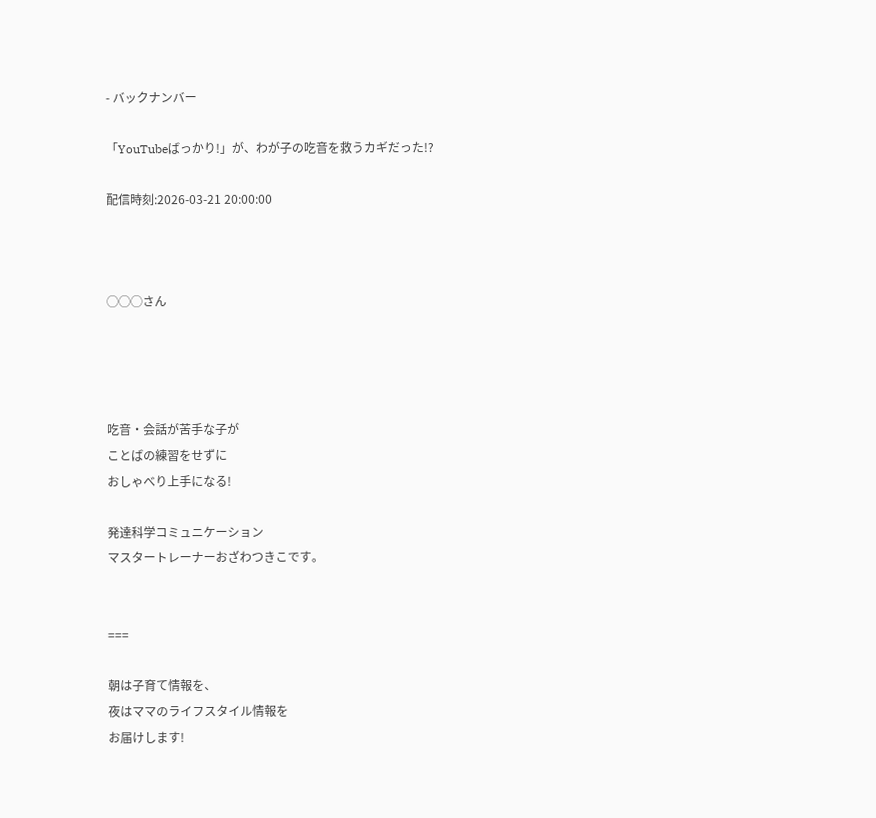- バックナンバー

「YouTubeばっかり!」が、わが子の吃音を救うカギだった!?

配信時刻:2026-03-21 20:00:00



◯◯◯さん




吃音・会話が苦手な子が
ことばの練習をせずに
おしゃべり上手になる!

発達科学コミュニケーション
マスタートレーナーおざわつきこです。


===

朝は子育て情報を、
夜はママのライフスタイル情報を
お届けします!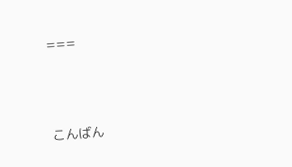===




こんばん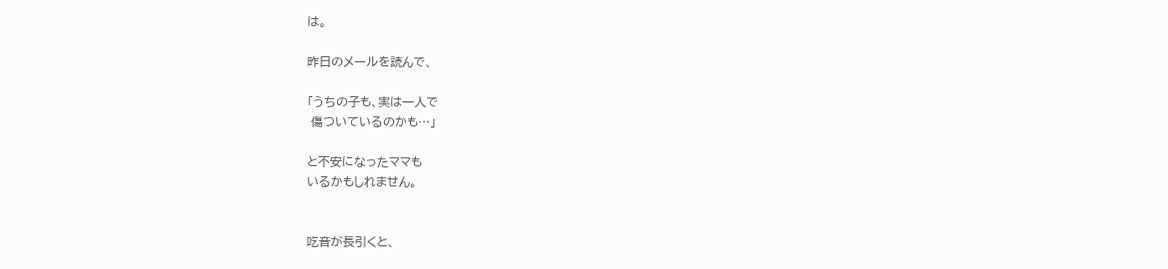は。

昨日のメールを読んで、

「うちの子も、実は一人で
 傷ついているのかも…」

と不安になったママも
いるかもしれません。


吃音が長引くと、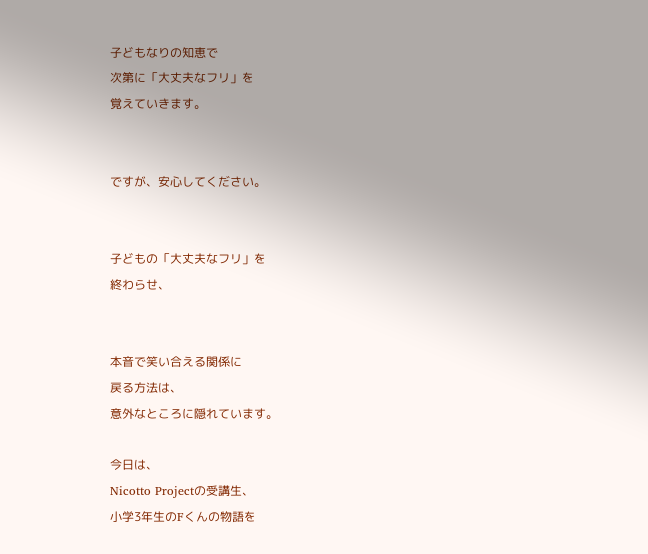子どもなりの知恵で
次第に「大丈夫なフリ」を
覚えていきます。


ですが、安心してください。


子どもの「大丈夫なフリ」を
終わらせ、


本音で笑い合える関係に
戻る方法は、
意外なところに隠れています。

今日は、
Nicotto Projectの受講生、
小学3年生のFくんの物語を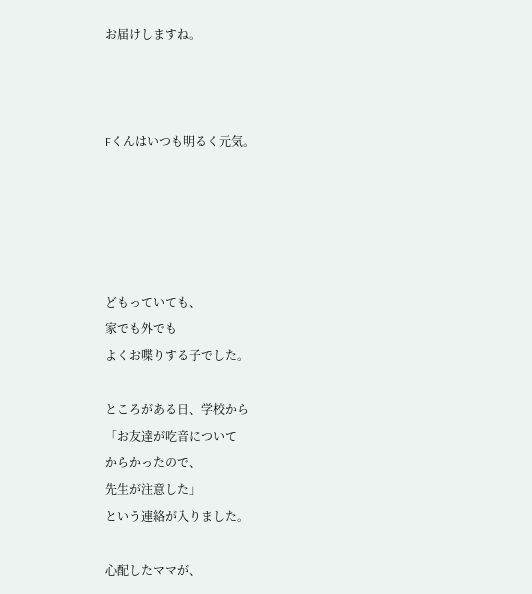お届けしますね。



Fくんはいつも明るく元気。





どもっていても、
家でも外でも
よくお喋りする子でした。

ところがある日、学校から
「お友達が吃音について
からかったので、
先生が注意した」
という連絡が入りました。

心配したママが、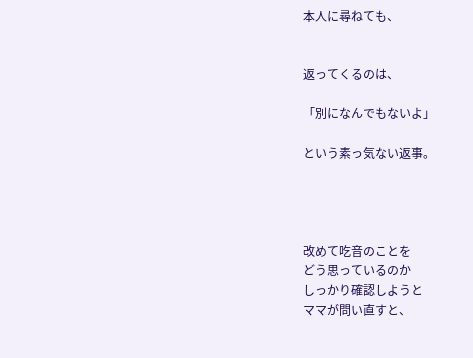本人に尋ねても、


返ってくるのは、

「別になんでもないよ」

という素っ気ない返事。




改めて吃音のことを
どう思っているのか
しっかり確認しようと
ママが問い直すと、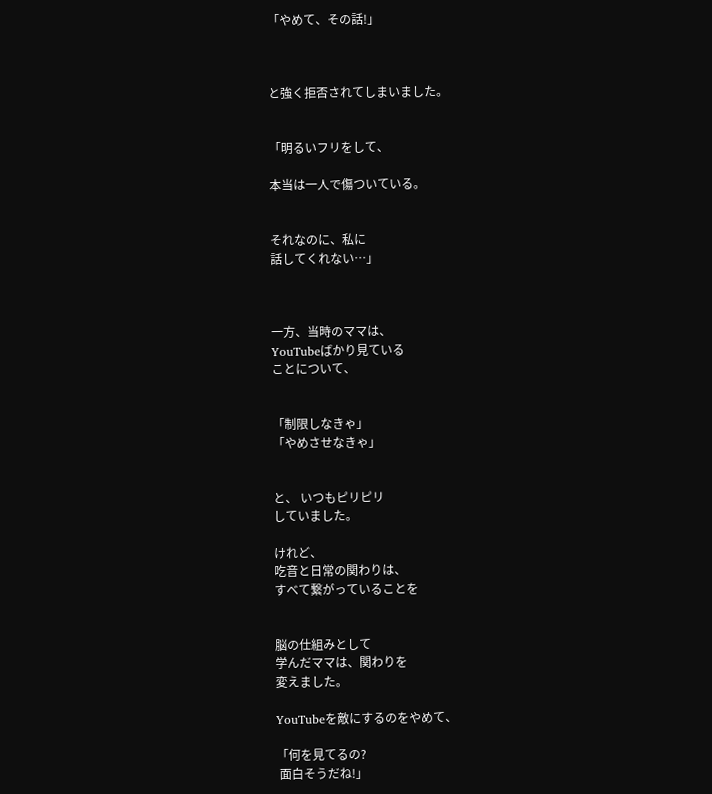「やめて、その話!」



と強く拒否されてしまいました。


「明るいフリをして、

本当は一人で傷ついている。


それなのに、私に
話してくれない…」



一方、当時のママは、
YouTubeばかり見ている
ことについて、


「制限しなきゃ」
「やめさせなきゃ」


と、 いつもピリピリ
していました。

けれど、
吃音と日常の関わりは、
すべて繋がっていることを


脳の仕組みとして
学んだママは、関わりを
変えました。

YouTubeを敵にするのをやめて、

「何を見てるの?
 面白そうだね!」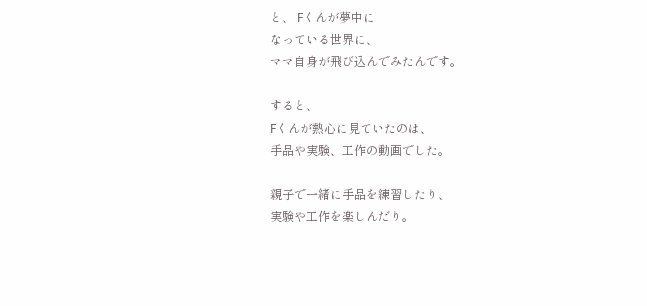と、 Fくんが夢中に
なっている世界に、
ママ自身が飛び込んでみたんです。

すると、
Fくんが熱心に見ていたのは、
手品や実験、工作の動画でした。

親子で一緒に手品を練習したり、
実験や工作を楽しんだり。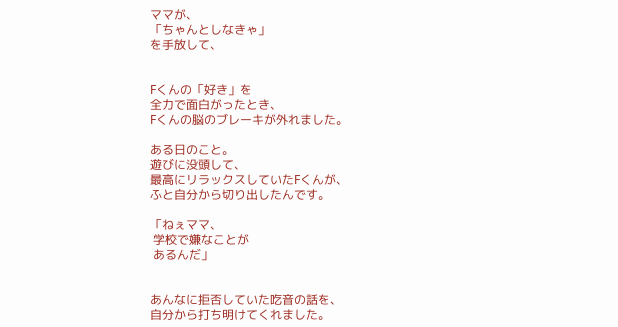ママが、
「ちゃんとしなきゃ」
を手放して、


Fくんの「好き」を
全力で面白がったとき、
Fくんの脳のブレーキが外れました。

ある日のこと。
遊びに没頭して、
最高にリラックスしていたFくんが、
ふと自分から切り出したんです。

「ねぇママ、
 学校で嫌なことが
 あるんだ」


あんなに拒否していた吃音の話を、
自分から打ち明けてくれました。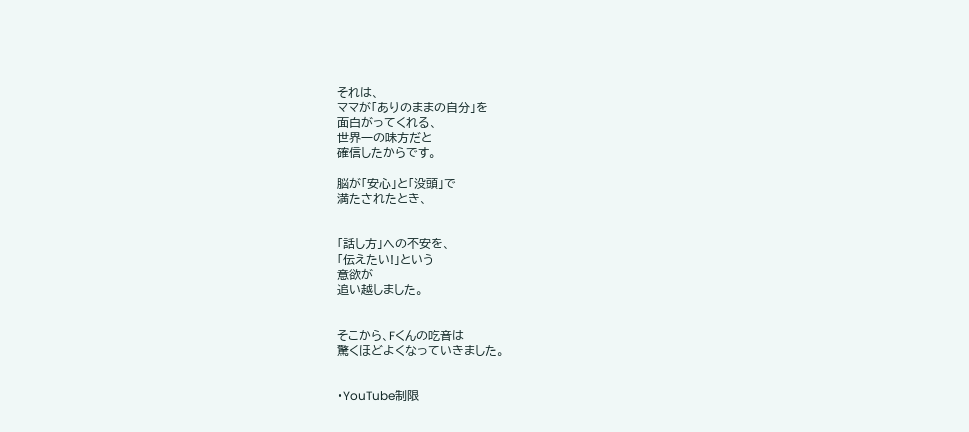それは、
ママが「ありのままの自分」を
面白がってくれる、
世界一の味方だと
確信したからです。

脳が「安心」と「没頭」で
満たされたとき、


「話し方」への不安を、
「伝えたい!」という
意欲が
追い越しました。


そこから、Fくんの吃音は
驚くほどよくなっていきました。


・YouTube制限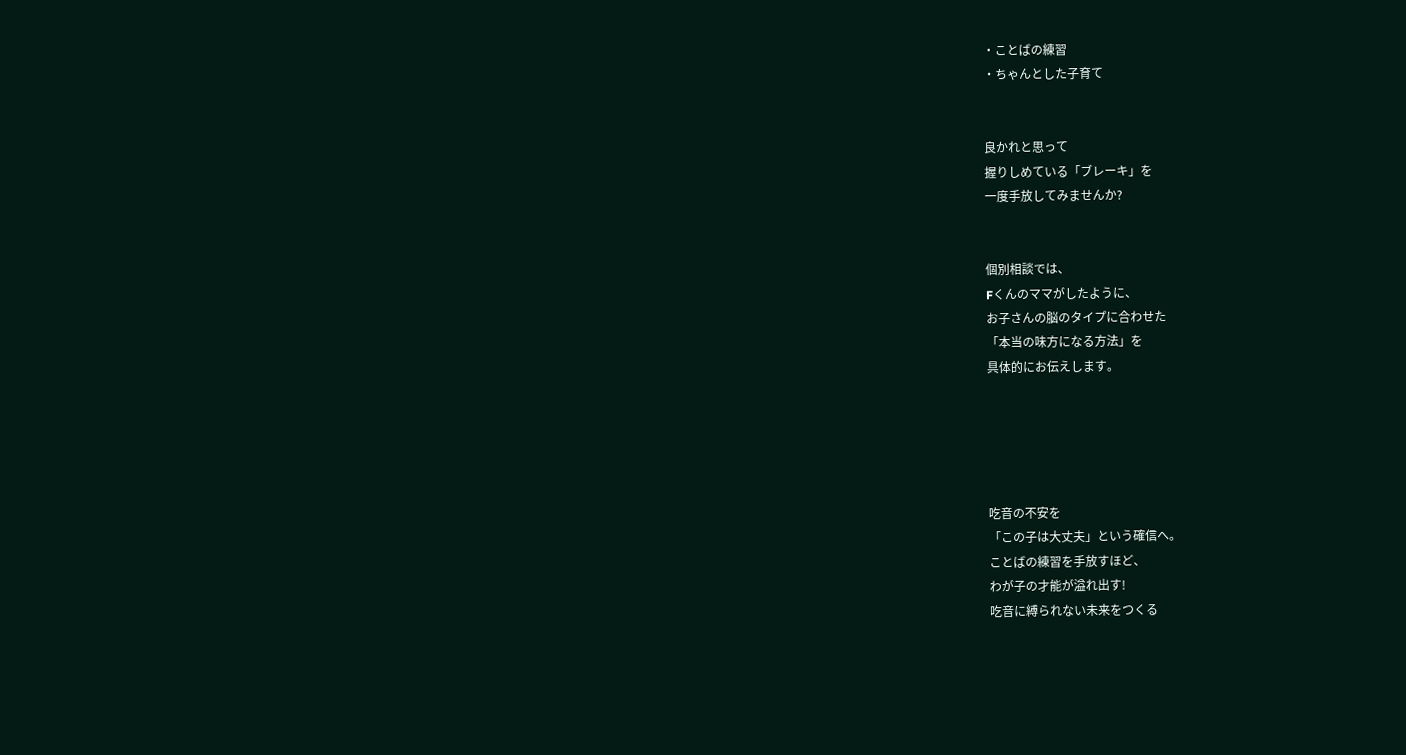・ことばの練習
・ちゃんとした子育て


良かれと思って
握りしめている「ブレーキ」を
一度手放してみませんか?


個別相談では、
Fくんのママがしたように、
お子さんの脳のタイプに合わせた
「本当の味方になる方法」を
具体的にお伝えします。





吃音の不安を
「この子は大丈夫」という確信へ。
ことばの練習を手放すほど、
わが子の才能が溢れ出す!
吃音に縛られない未来をつくる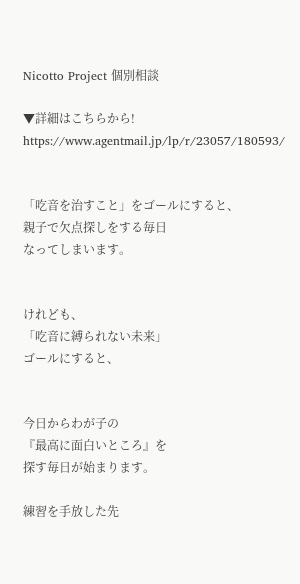Nicotto Project 個別相談

▼詳細はこちらから!
https://www.agentmail.jp/lp/r/23057/180593/


「吃音を治すこと」をゴールにすると、
親子で欠点探しをする毎日
なってしまいます。


けれども、
「吃音に縛られない未来」
ゴールにすると、


今日からわが子の
『最高に面白いところ』を
探す毎日が始まります。

練習を手放した先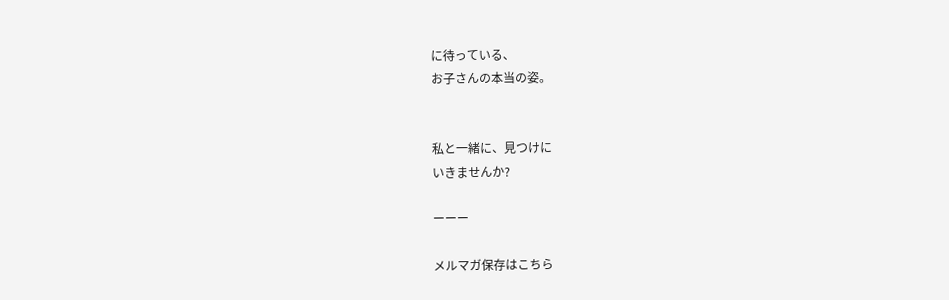に待っている、
お子さんの本当の姿。


私と一緒に、見つけに
いきませんか?

ーーー

メルマガ保存はこちら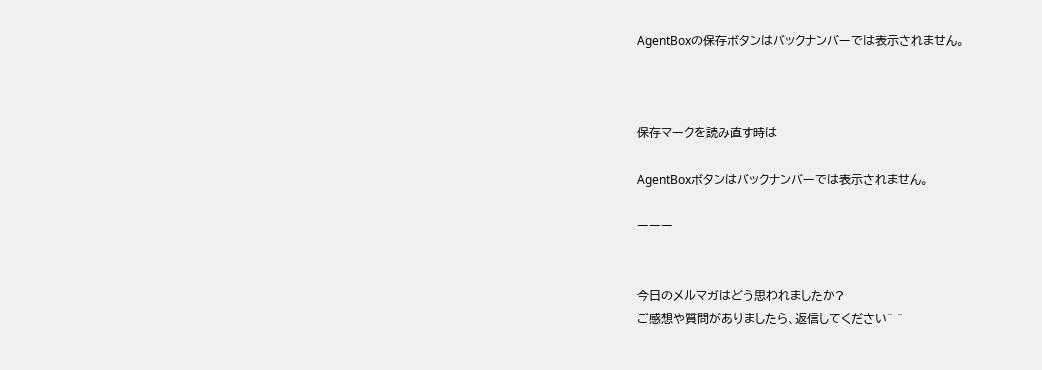AgentBoxの保存ボタンはバックナンバーでは表示されません。



保存マークを読み直す時は

AgentBoxボタンはバックナンバーでは表示されません。

ーーー


今日のメルマガはどう思われましたか?
ご感想や質問がありましたら、返信してください^ ^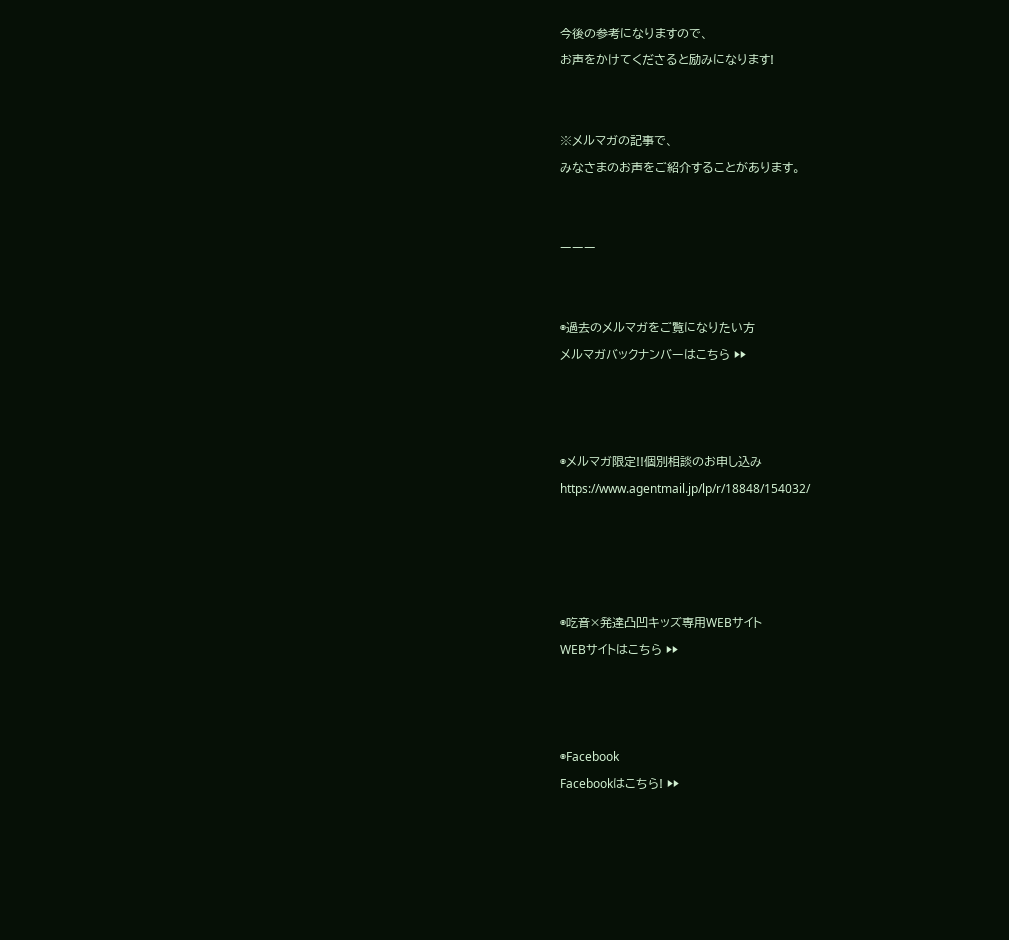今後の参考になりますので、
お声をかけてくださると励みになります!


※メルマガの記事で、
みなさまのお声をご紹介することがあります。


ーーー


◉過去のメルマガをご覧になりたい方
メルマガバックナンバーはこちら ▶▶



◉メルマガ限定!!個別相談のお申し込み
https://www.agentmail.jp/lp/r/18848/154032/




◉吃音×発達凸凹キッズ専用WEBサイト
WEBサイトはこちら ▶▶



◉Facebook
Facebookはこちら! ▶▶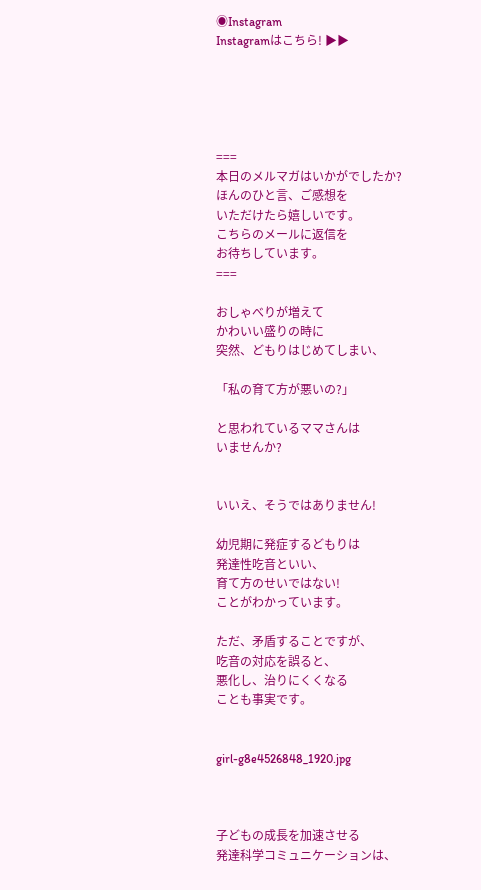◉Instagram
Instagramはこちら! ▶▶





===
本日のメルマガはいかがでしたか?
ほんのひと言、ご感想を
いただけたら嬉しいです。
こちらのメールに返信を
お待ちしています。
===

おしゃべりが増えて
かわいい盛りの時に
突然、どもりはじめてしまい、

「私の育て方が悪いの?」

と思われているママさんは
いませんか?


いいえ、そうではありません!

幼児期に発症するどもりは
発達性吃音といい、
育て方のせいではない!
ことがわかっています。

ただ、矛盾することですが、
吃音の対応を誤ると、
悪化し、治りにくくなる
ことも事実です。


girl-g8e4526848_1920.jpg



子どもの成長を加速させる
発達科学コミュニケーションは、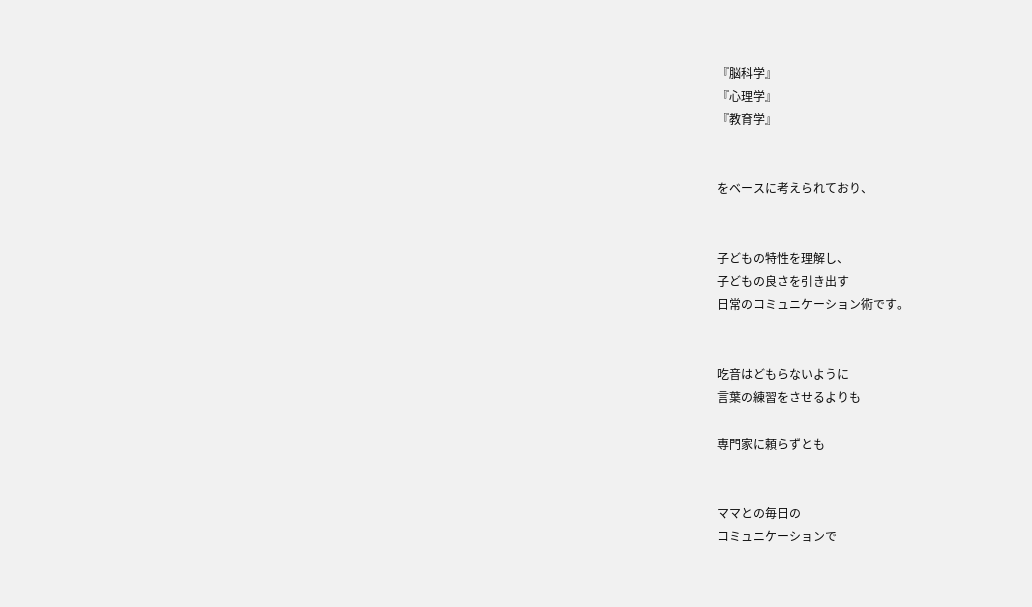『脳科学』
『心理学』
『教育学』


をベースに考えられており、


子どもの特性を理解し、
子どもの良さを引き出す
日常のコミュニケーション術です。


吃音はどもらないように
言葉の練習をさせるよりも

専門家に頼らずとも


ママとの毎日の
コミュニケーションで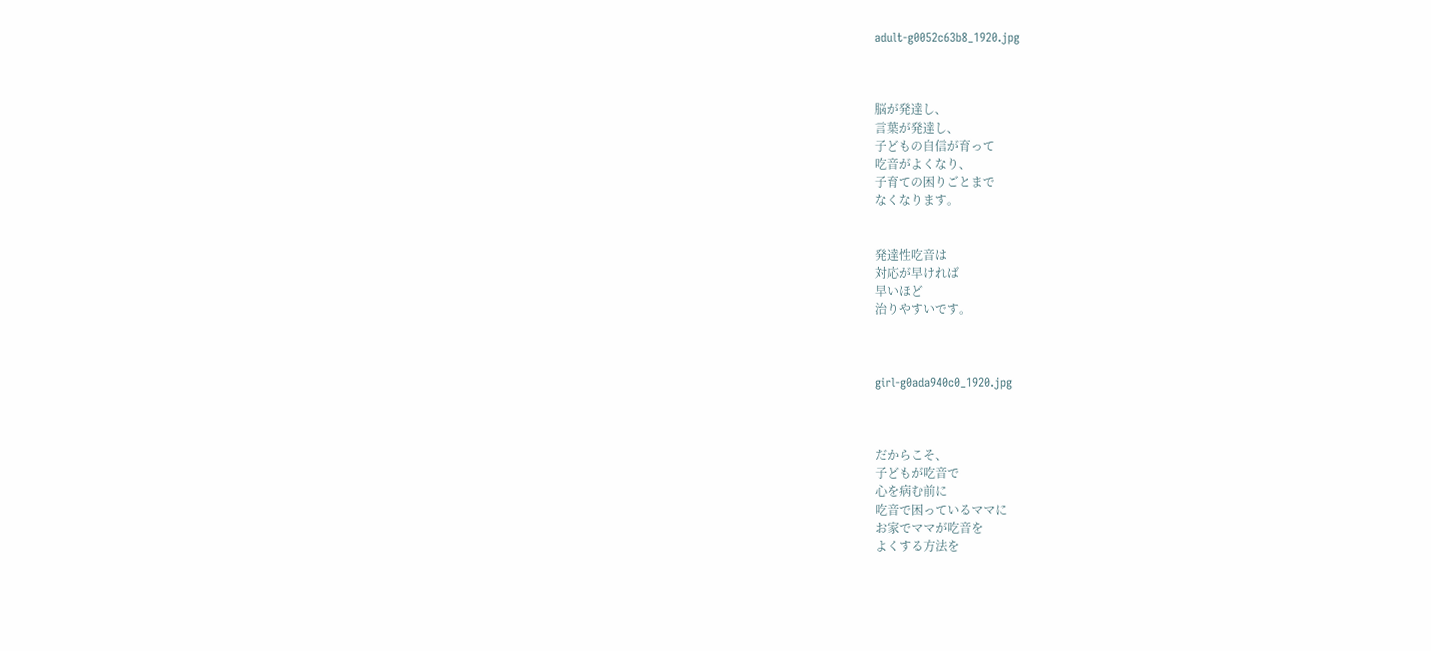adult-g0052c63b8_1920.jpg



脳が発達し、
言葉が発達し、
子どもの自信が育って
吃音がよくなり、
子育ての困りごとまで
なくなります。


発達性吃音は
対応が早ければ
早いほど
治りやすいです。



girl-g0ada940c0_1920.jpg



だからこそ、
子どもが吃音で
心を病む前に
吃音で困っているママに
お家でママが吃音を
よくする方法を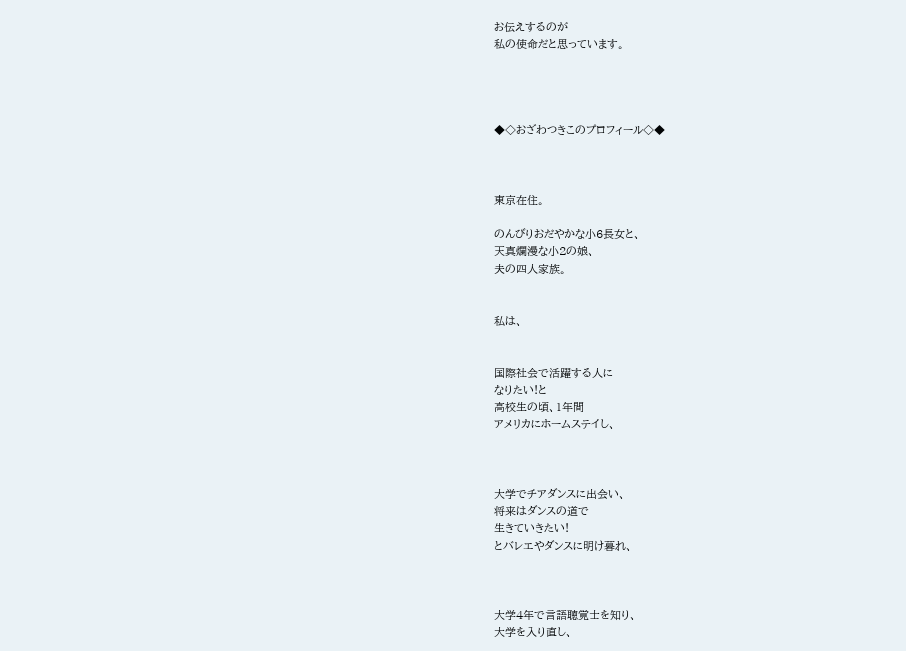お伝えするのが
私の使命だと思っています。




◆◇おざわつきこのプロフィール◇◆



東京在住。

のんびりおだやかな小6長女と、
天真爛漫な小2の娘、
夫の四人家族。


私は、


国際社会で活躍する人に
なりたい!と
高校生の頃、1年間
アメリカにホームステイし、



大学でチアダンスに出会い、
将来はダンスの道で
生きていきたい!
とバレエやダンスに明け暮れ、



大学4年で言語聴覚士を知り、
大学を入り直し、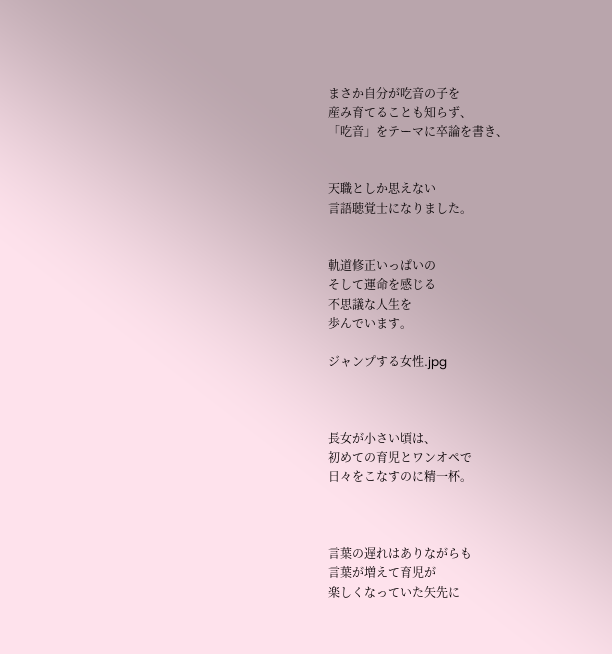まさか自分が吃音の子を
産み育てることも知らず、
「吃音」をテーマに卒論を書き、


天職としか思えない
言語聴覚士になりました。


軌道修正いっぱいの
そして運命を感じる
不思議な人生を
歩んでいます。

ジャンプする女性.jpg



長女が小さい頃は、
初めての育児とワンオペで
日々をこなすのに精一杯。



言葉の遅れはありながらも
言葉が増えて育児が
楽しくなっていた矢先に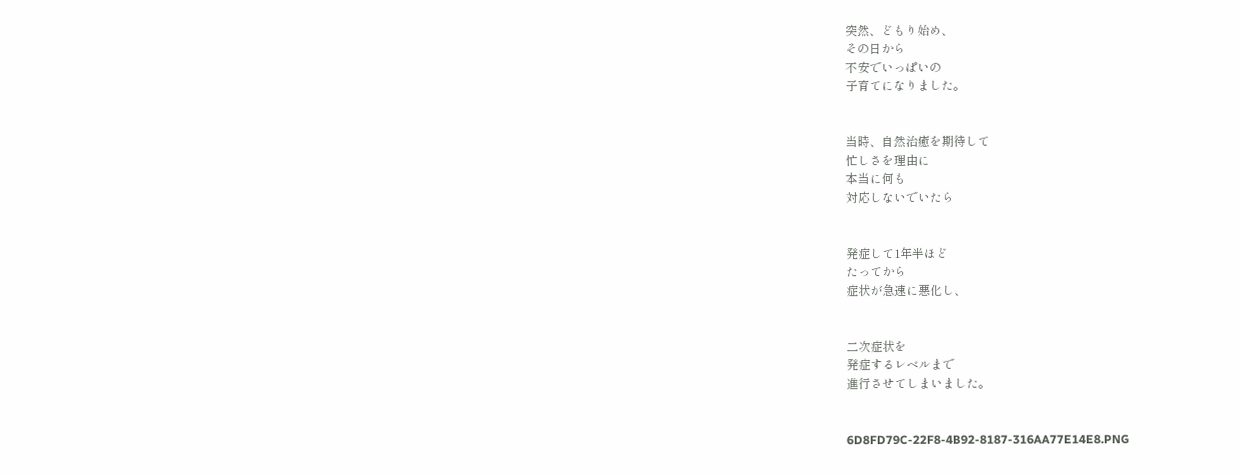突然、どもり始め、
その日から
不安でいっぱいの
子育てになりました。


当時、自然治癒を期待して
忙しさを理由に
本当に何も
対応しないでいたら


発症して1年半ほど
たってから
症状が急速に悪化し、


二次症状を
発症するレベルまで
進行させてしまいました。


6D8FD79C-22F8-4B92-8187-316AA77E14E8.PNG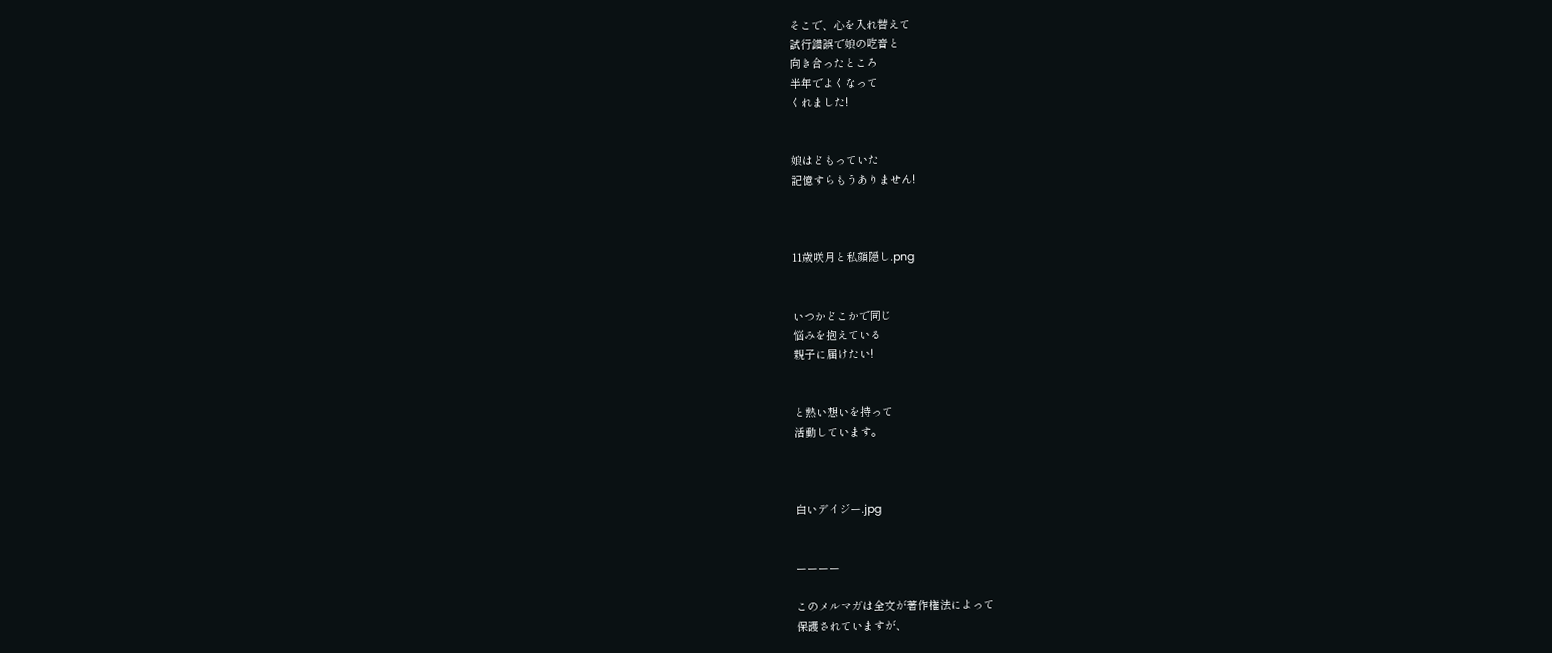そこで、心を入れ替えて
試行錯誤で娘の吃音と
向き合ったところ
半年でよくなって
くれました!


娘はどもっていた
記憶すらもうありません!



11歳咲月と私顔隠し.png


いつかどこかで同じ
悩みを抱えている
親子に届けたい!


と熱い想いを持って
活動しています。



白いデイジー.jpg


ーーーー

このメルマガは全文が著作権法によって
保護されていますが、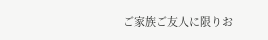ご家族ご友人に限りお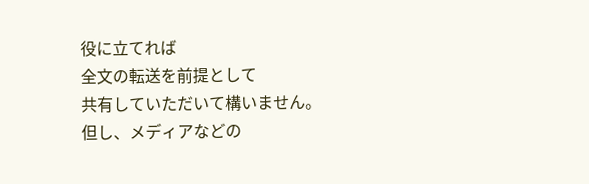役に立てれば
全文の転送を前提として
共有していただいて構いません。
但し、メディアなどの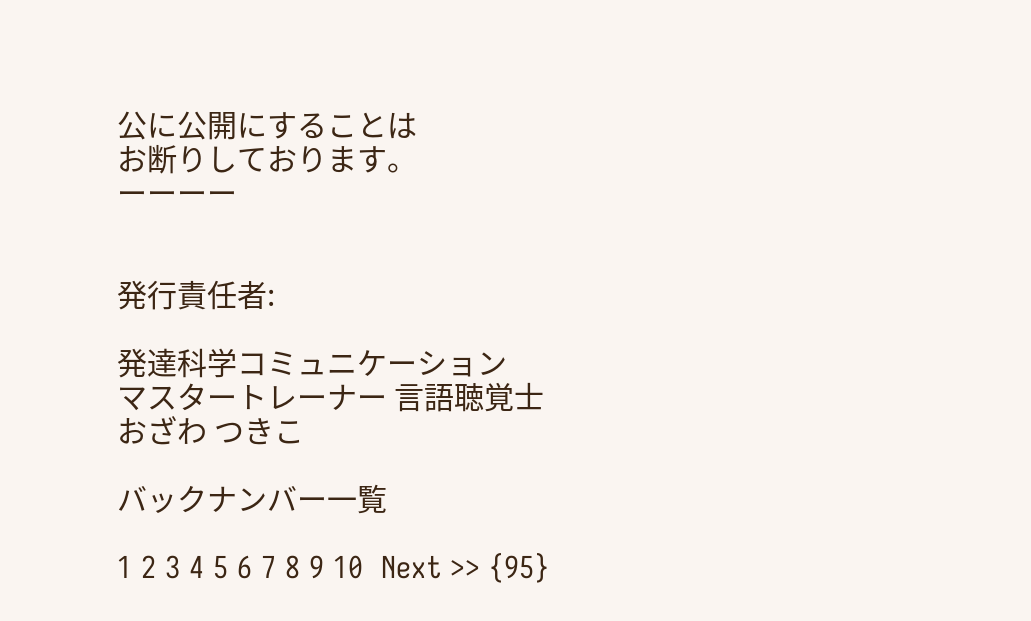公に公開にすることは
お断りしております。
ーーーー


発行責任者:

発達科学コミュニケーション
マスタートレーナー 言語聴覚士
おざわ つきこ

バックナンバー一覧

1 2 3 4 5 6 7 8 9 10  Next >> {95}